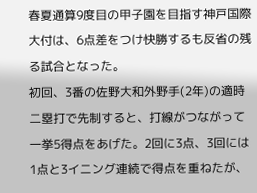春夏通算9度目の甲子園を目指す神戸国際大付は、6点差をつけ快勝するも反省の残る試合となった。
初回、3番の佐野大和外野手(2年)の適時二塁打で先制すると、打線がつながって一挙5得点をあげた。2回に3点、3回には1点と3イニング連続で得点を重ねたが、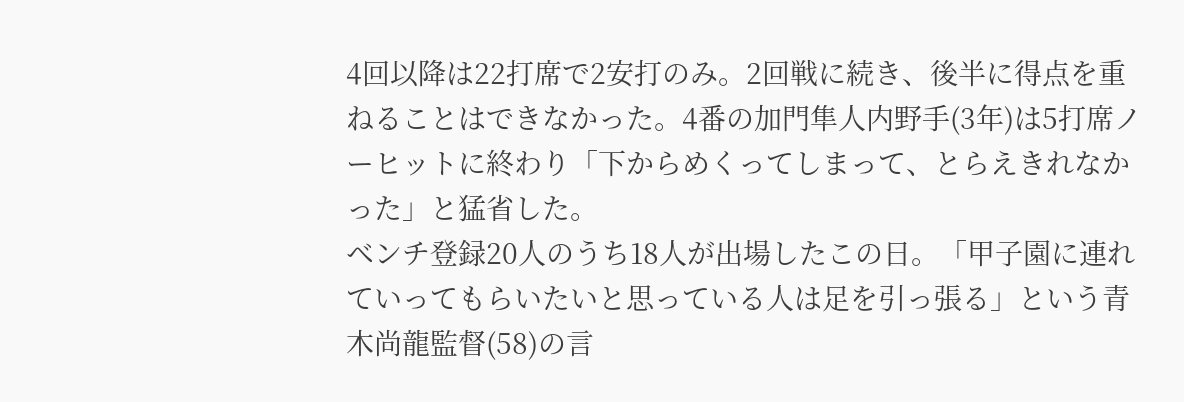4回以降は22打席で2安打のみ。2回戦に続き、後半に得点を重ねることはできなかった。4番の加門隼人内野手(3年)は5打席ノーヒットに終わり「下からめくってしまって、とらえきれなかった」と猛省した。
ベンチ登録20人のうち18人が出場したこの日。「甲子園に連れていってもらいたいと思っている人は足を引っ張る」という青木尚龍監督(58)の言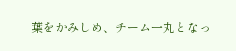葉をかみしめ、チーム一丸となっ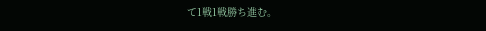て1戦1戦勝ち進む。